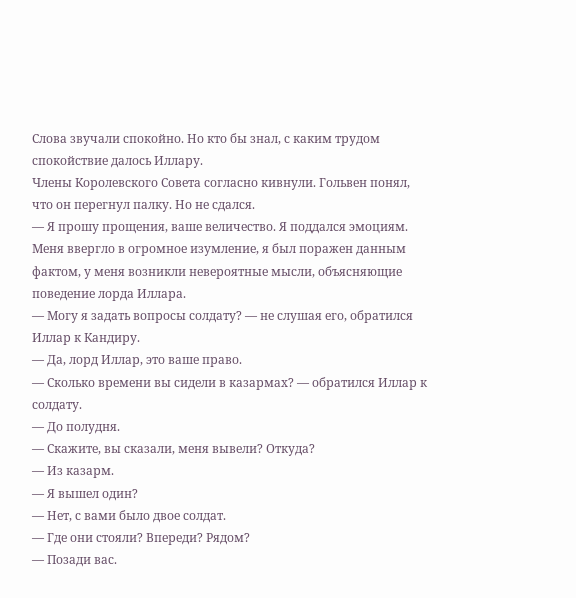Слова звучали спокойно. Но кто бы знал, с каким трудом спокойствие далось Иллару.
Члены Королевского Совета согласно кивнули. Гольвен понял, что он перегнул палку. Но не сдался.
— Я прошу прощения, ваше величество. Я поддался эмоциям. Меня ввергло в огромное изумление, я был поражен данным фактом, у меня возникли невероятные мысли, объясняющие поведение лорда Иллара.
— Могу я задать вопросы солдату? — не слушая его, обратился Иллар к Кандиру.
— Да, лорд Иллар, это ваше право.
— Сколько времени вы сидели в казармах? — обратился Иллар к солдату.
— До полудня.
— Скажите, вы сказали, меня вывели? Откуда?
— Из казарм.
— Я вышел один?
— Нет, с вами было двое солдат.
— Где они стояли? Впереди? Рядом?
— Позади вас.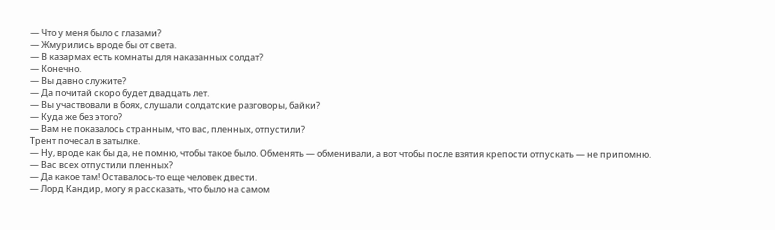— Что у меня было с глазами?
— Жмурились вроде бы от света.
— В казармах есть комнаты для наказанных солдат?
— Конечно.
— Вы давно служите?
— Да почитай скоро будет двадцать лет.
— Вы участвовали в боях, слушали солдатские разговоры, байки?
— Куда же без этого?
— Вам не показалось странным, что вас, пленных, отпустили?
Трент почесал в затылке.
— Ну, вроде как бы да, не помню, чтобы такое было. Обменять — обменивали, а вот чтобы после взятия крепости отпускать — не припомню.
— Вас всех отпустили пленных?
— Да какое там! Оставалось-то еще человек двести.
— Лорд Кандир, могу я рассказать, что было на самом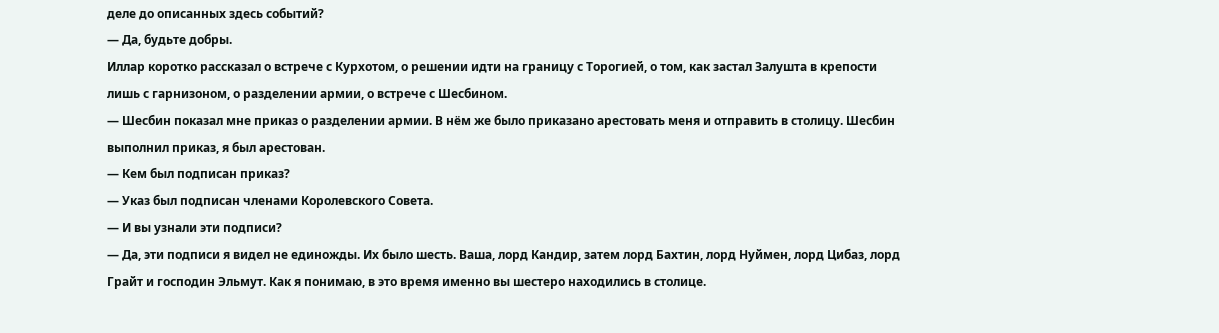деле до описанных здесь событий?
— Да, будьте добры.
Иллар коротко рассказал о встрече с Курхотом, о решении идти на границу с Торогией, о том, как застал Залушта в крепости лишь с гарнизоном, о разделении армии, о встрече с Шесбином.
— Шесбин показал мне приказ о разделении армии. В нём же было приказано арестовать меня и отправить в столицу. Шесбин выполнил приказ, я был арестован.
— Кем был подписан приказ?
— Указ был подписан членами Королевского Совета.
— И вы узнали эти подписи?
— Да, эти подписи я видел не единожды. Их было шесть. Ваша, лорд Кандир, затем лорд Бахтин, лорд Нуймен, лорд Цибаз, лорд Грайт и господин Эльмут. Как я понимаю, в это время именно вы шестеро находились в столице.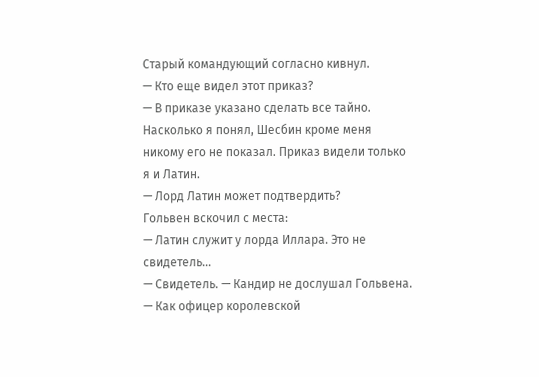Старый командующий согласно кивнул.
— Кто еще видел этот приказ?
— В приказе указано сделать все тайно. Насколько я понял, Шесбин кроме меня никому его не показал. Приказ видели только я и Латин.
— Лорд Латин может подтвердить?
Гольвен вскочил с места:
— Латин служит у лорда Иллара. Это не свидетель…
— Свидетель. — Кандир не дослушал Гольвена. — Как офицер королевской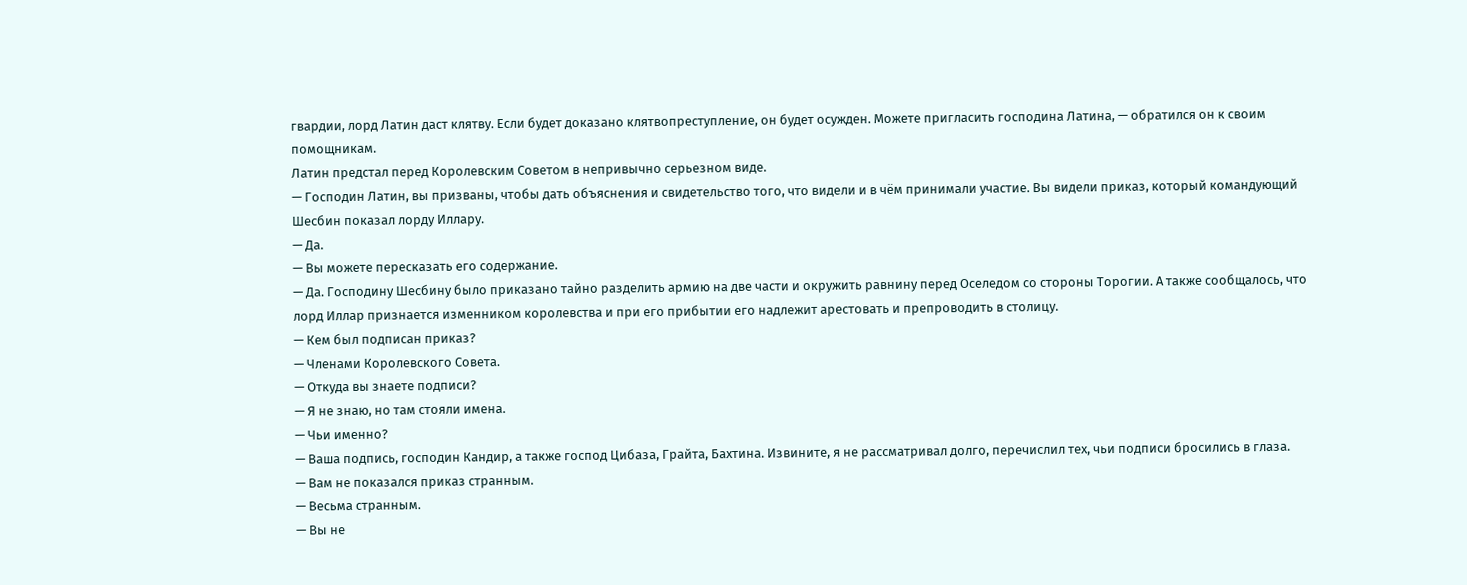гвардии, лорд Латин даст клятву. Если будет доказано клятвопреступление, он будет осужден. Можете пригласить господина Латина, — обратился он к своим помощникам.
Латин предстал перед Королевским Советом в непривычно серьезном виде.
— Господин Латин, вы призваны, чтобы дать объяснения и свидетельство того, что видели и в чём принимали участие. Вы видели приказ, который командующий Шесбин показал лорду Иллару.
— Да.
— Вы можете пересказать его содержание.
— Да. Господину Шесбину было приказано тайно разделить армию на две части и окружить равнину перед Оселедом со стороны Торогии. А также сообщалось, что лорд Иллар признается изменником королевства и при его прибытии его надлежит арестовать и препроводить в столицу.
— Кем был подписан приказ?
— Членами Королевского Совета.
— Откуда вы знаете подписи?
— Я не знаю, но там стояли имена.
— Чьи именно?
— Ваша подпись, господин Кандир, а также господ Цибаза, Грайта, Бахтина. Извините, я не рассматривал долго, перечислил тех, чьи подписи бросились в глаза.
— Вам не показался приказ странным.
— Весьма странным.
— Вы не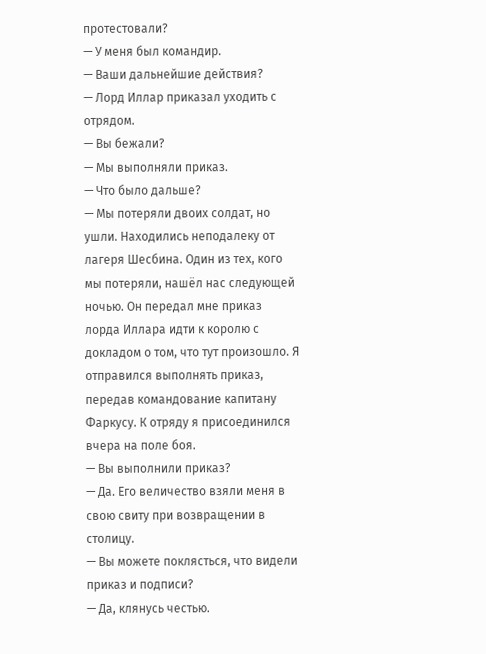протестовали?
— У меня был командир.
— Ваши дальнейшие действия?
— Лорд Иллар приказал уходить с отрядом.
— Вы бежали?
— Мы выполняли приказ.
— Что было дальше?
— Мы потеряли двоих солдат, но ушли. Находились неподалеку от лагеря Шесбина. Один из тех, кого мы потеряли, нашёл нас следующей ночью. Он передал мне приказ лорда Иллара идти к королю с докладом о том, что тут произошло. Я отправился выполнять приказ, передав командование капитану Фаркусу. К отряду я присоединился вчера на поле боя.
— Вы выполнили приказ?
— Да. Его величество взяли меня в свою свиту при возвращении в столицу.
— Вы можете поклясться, что видели приказ и подписи?
— Да, клянусь честью.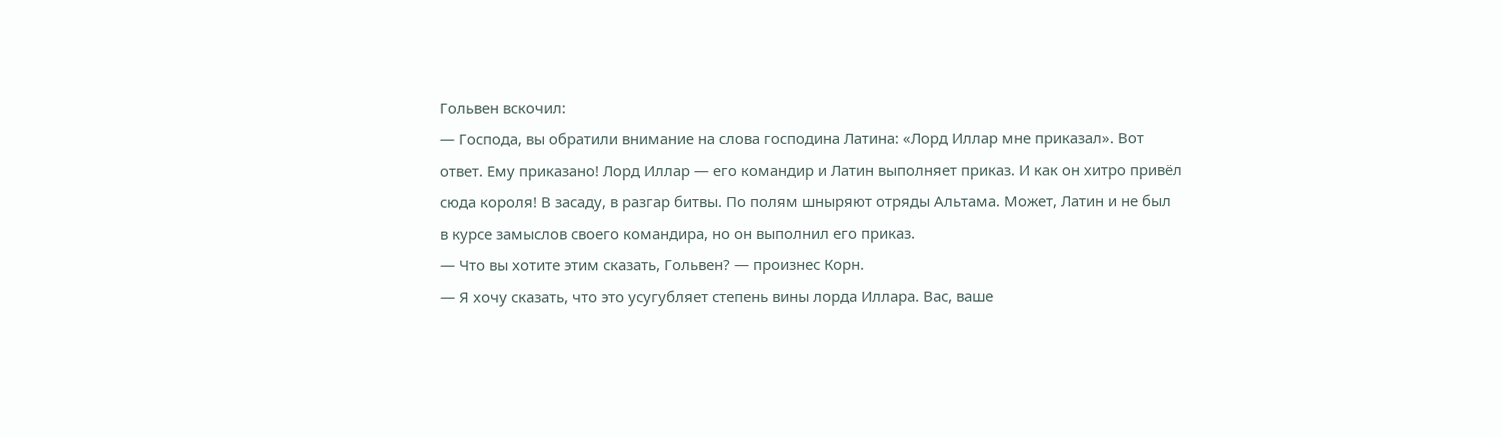Гольвен вскочил:
— Господа, вы обратили внимание на слова господина Латина: «Лорд Иллар мне приказал». Вот ответ. Ему приказано! Лорд Иллар — его командир и Латин выполняет приказ. И как он хитро привёл сюда короля! В засаду, в разгар битвы. По полям шныряют отряды Альтама. Может, Латин и не был в курсе замыслов своего командира, но он выполнил его приказ.
— Что вы хотите этим сказать, Гольвен? — произнес Корн.
— Я хочу сказать, что это усугубляет степень вины лорда Иллара. Вас, ваше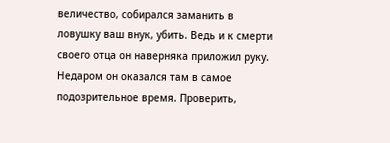величество, собирался заманить в ловушку ваш внук, убить. Ведь и к смерти своего отца он наверняка приложил руку. Недаром он оказался там в самое подозрительное время. Проверить,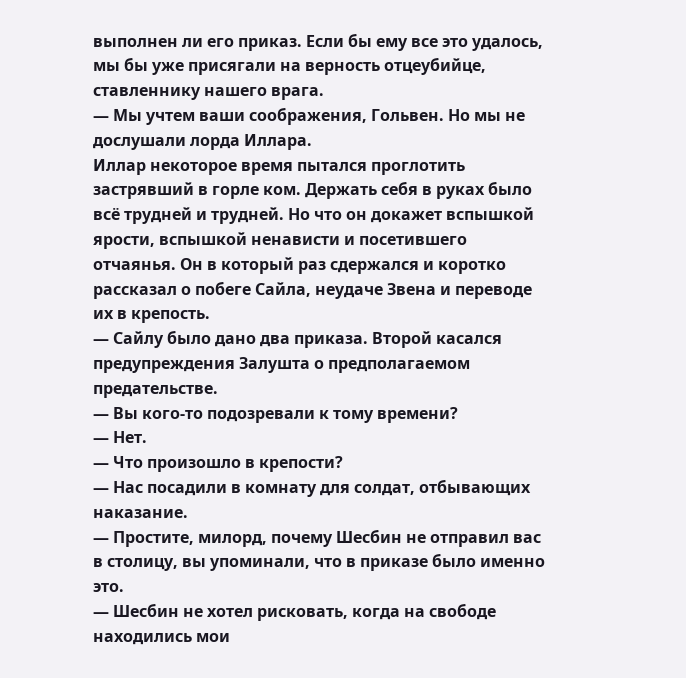выполнен ли его приказ. Если бы ему все это удалось, мы бы уже присягали на верность отцеубийце, ставленнику нашего врага.
— Мы учтем ваши соображения, Гольвен. Но мы не дослушали лорда Иллара.
Иллар некоторое время пытался проглотить застрявший в горле ком. Держать себя в руках было всё трудней и трудней. Но что он докажет вспышкой ярости, вспышкой ненависти и посетившего отчаянья. Он в который раз сдержался и коротко рассказал о побеге Сайла, неудаче Звена и переводе их в крепость.
— Сайлу было дано два приказа. Второй касался предупреждения Залушта о предполагаемом предательстве.
— Вы кого-то подозревали к тому времени?
— Нет.
— Что произошло в крепости?
— Нас посадили в комнату для солдат, отбывающих наказание.
— Простите, милорд, почему Шесбин не отправил вас в столицу, вы упоминали, что в приказе было именно это.
— Шесбин не хотел рисковать, когда на свободе находились мои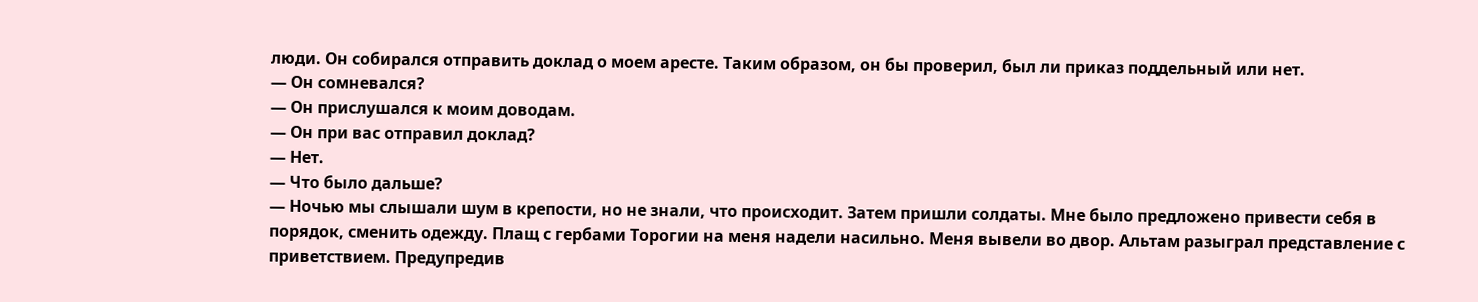люди. Он собирался отправить доклад о моем аресте. Таким образом, он бы проверил, был ли приказ поддельный или нет.
— Он сомневался?
— Он прислушался к моим доводам.
— Он при вас отправил доклад?
— Нет.
— Что было дальше?
— Ночью мы слышали шум в крепости, но не знали, что происходит. Затем пришли солдаты. Мне было предложено привести себя в порядок, сменить одежду. Плащ с гербами Торогии на меня надели насильно. Меня вывели во двор. Альтам разыграл представление с приветствием. Предупредив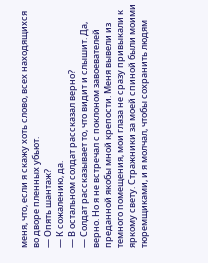меня, что, если я скажу хоть слово, всех находящихся во дворе пленных убьют.
— Опять шантаж?
— К сожалению, да.
— В остальном солдат рассказал верно?
— Солдат рассказывает то, что видит и слышит. Да, верно. Но я не встречал с поклоном завоевателей преданной якобы мной крепости. Меня вывели из темного помещения, мои глаза не сразу привыкали к яркому свету. Стражники за моей спиной были моими тюремщиками, и я молчал, чтобы сохранить людям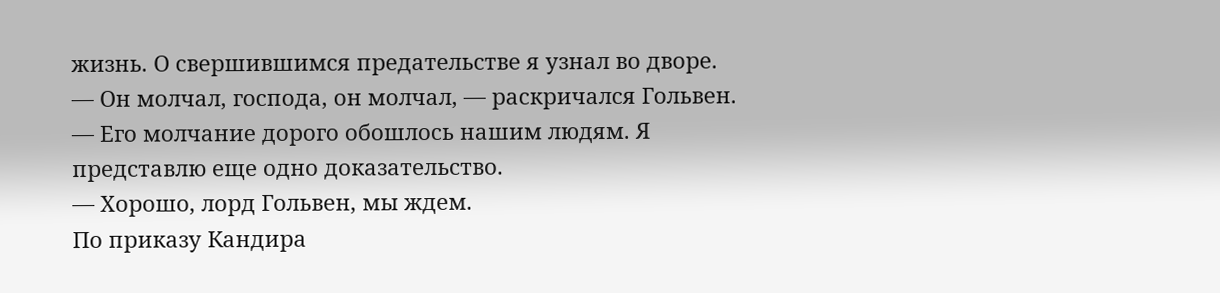жизнь. О свершившимся предательстве я узнал во дворе.
— Он молчал, господа, он молчал, — раскричался Гольвен. — Его молчание дорого обошлось нашим людям. Я представлю еще одно доказательство.
— Хорошо, лорд Гольвен, мы ждем.
По приказу Кандира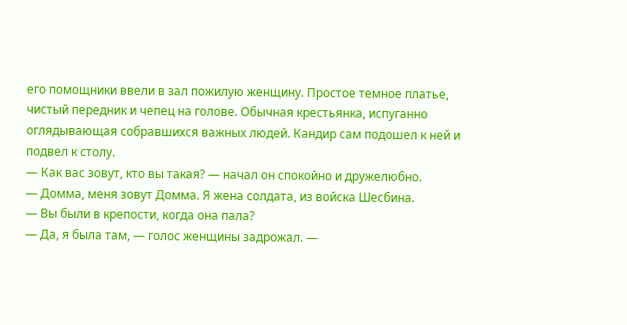его помощники ввели в зал пожилую женщину. Простое темное платье, чистый передник и чепец на голове. Обычная крестьянка, испуганно оглядывающая собравшихся важных людей. Кандир сам подошел к ней и подвел к столу.
— Как вас зовут, кто вы такая? — начал он спокойно и дружелюбно.
— Домма, меня зовут Домма. Я жена солдата, из войска Шесбина.
— Вы были в крепости, когда она пала?
— Да, я была там, — голос женщины задрожал. —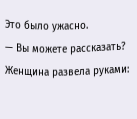Это было ужасно.
— Вы можете рассказать?
Женщина развела руками: